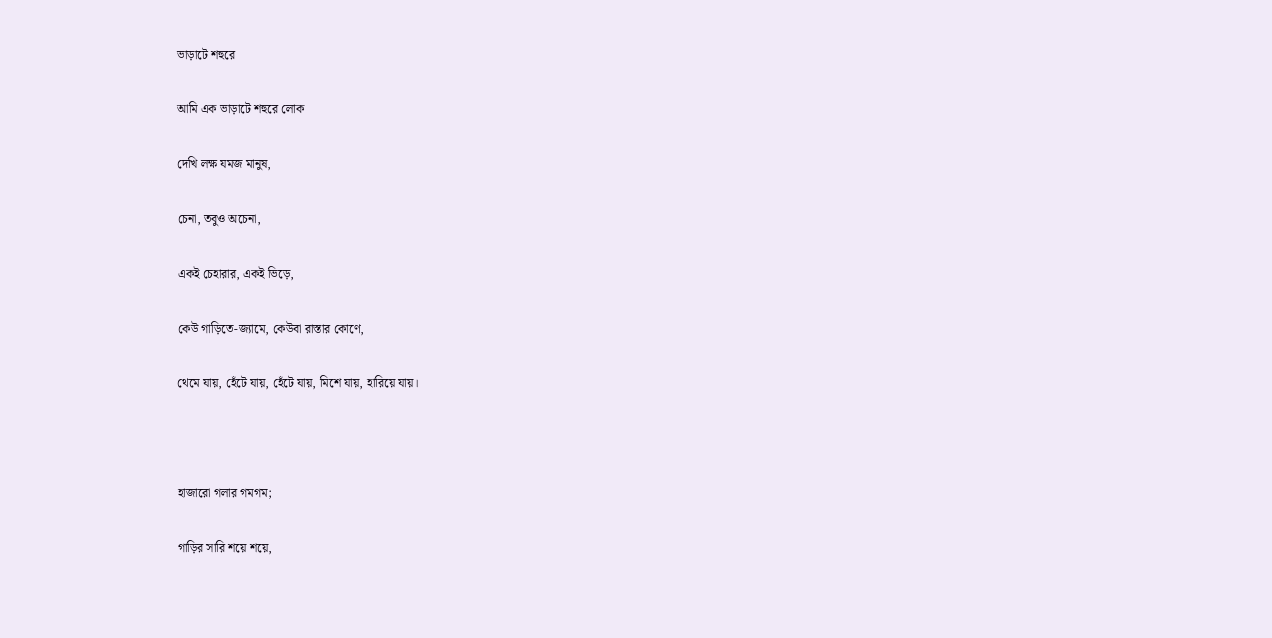ভাড়াটে শহুরে

আমি এক ভাড়াটে শহুরে লোক

দেখি লক্ষ যমজ মানুষ,

চেনা, তবুও অচেনা,

একই চেহারার, একই ভিড়ে,

কেউ গাড়িতে-জ্যামে, কেউবা রাস্তার কোণে,

থেমে যায়, হেঁটে যায়, হেঁটে যায়, মিশে যায়, হারিয়ে যায়।



হাজারো গলার গমগম;

গাড়ির সারি শয়ে শয়ে,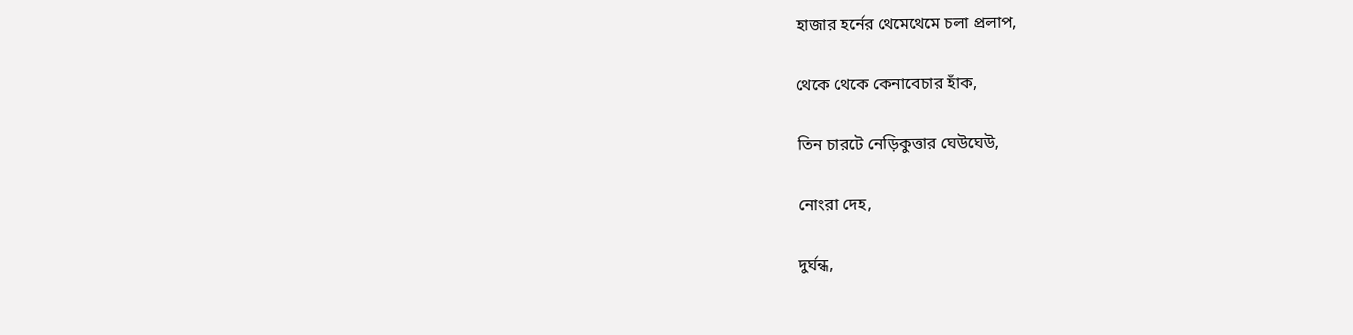হাজার হর্নের থেমেথেমে চলা প্রলাপ,

থেকে থেকে কেনাবেচার হাঁক,

তিন চারটে নেড়িকুত্তার ঘেউঘেউ,

নোংরা দেহ,

দুর্ঘন্ধ,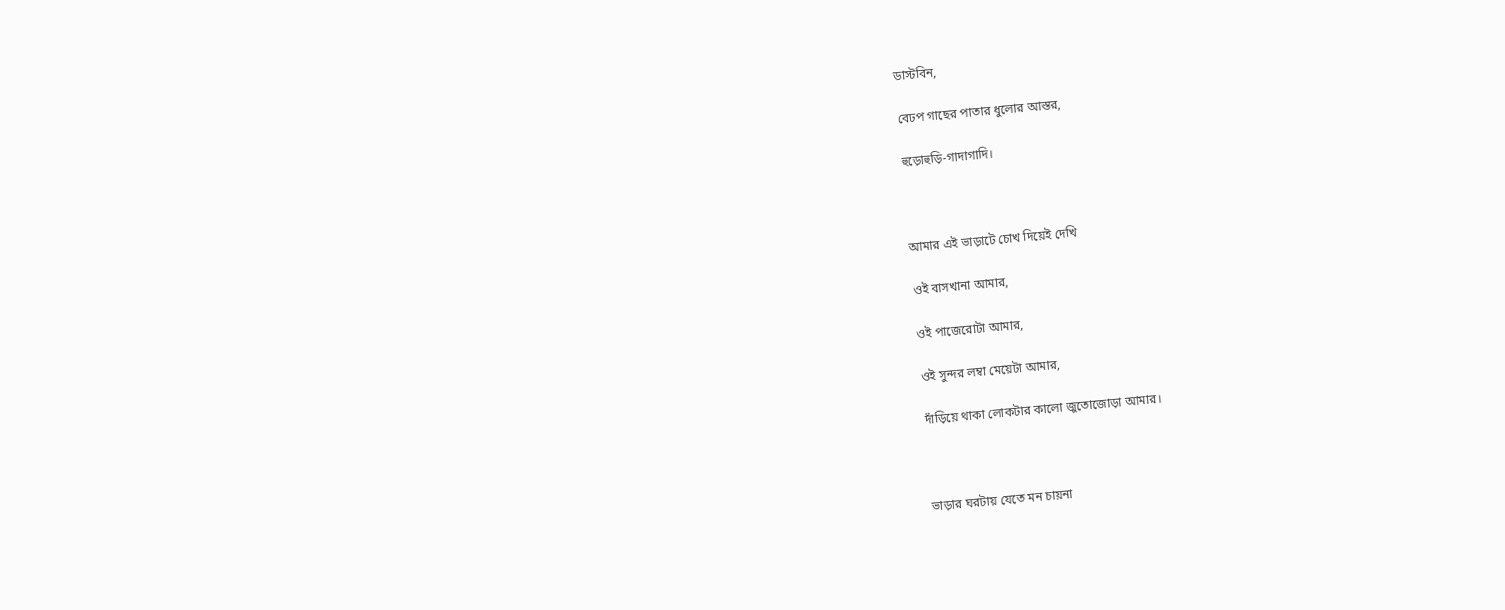ডাস্টবিন,

বেঢপ গাছের পাতার ধুলোর আস্তর,

হুড়োহুড়ি-গাদাগাদি।



আমার এই ভাড়াটে চোখ দিয়েই দেখি

ওই বাসখানা আমার,

ওই পাজেরোটা আমার,

ওই সুন্দর লম্বা মেয়েটা আমার,

দাঁড়িয়ে থাকা লোকটার কালো জুতোজোড়া আমার।



ভাড়ার ঘরটায় যেতে মন চায়না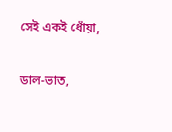সেই একই ধোঁয়া,

ডাল-ভাত,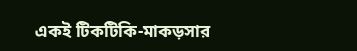একই টিকটিকি-মাকড়সার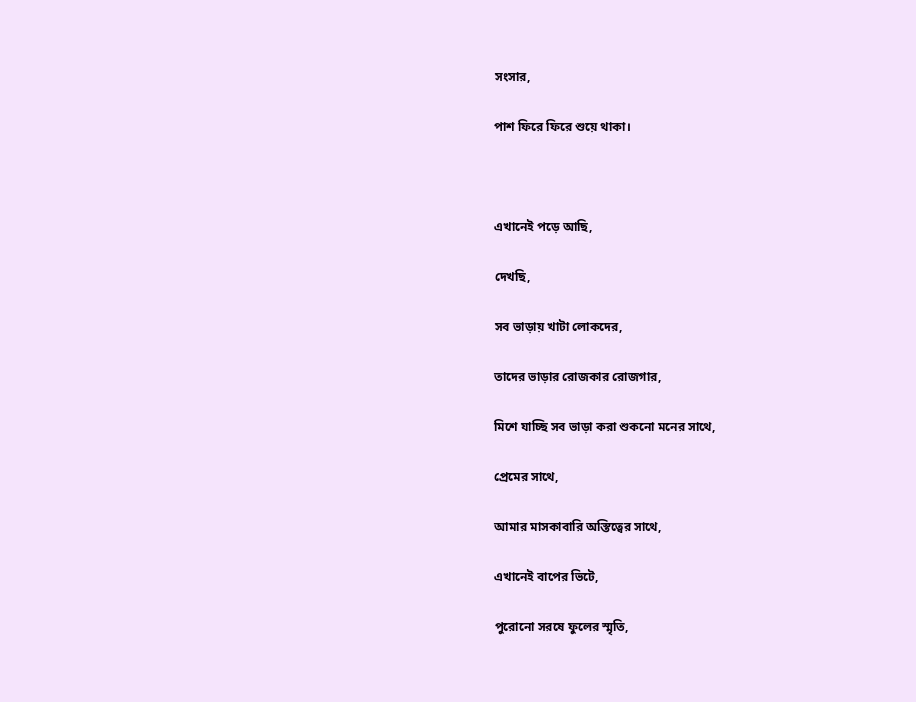সংসার,

পাশ ফিরে ফিরে শুয়ে থাকা।



এখানেই পড়ে আছি,

দেখছি,

সব ভাড়ায় খাটা লোকদের,

তাদের ভাড়ার রোজকার রোজগার,

মিশে যাচ্ছি সব ভাড়া করা শুকনো মনের সাথে,

প্রেমের সাথে,

আমার মাসকাবারি অস্তিত্বের সাথে,

এখানেই বাপের ভিটে,

পুরোনো সরষে ফুলের স্মৃতি,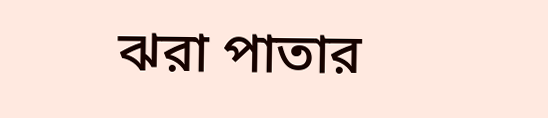ঝরা পাতার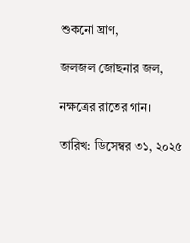শুকনো ঘ্রাণ,

জলজল জোছনার জল,

নক্ষত্রের রাতের গান।

তারিখ: ডিসেম্বর ৩১, ২০২৫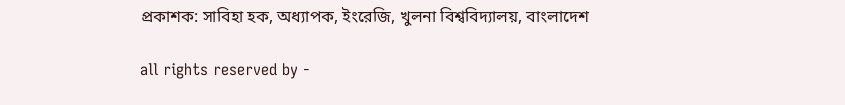প্রকাশক: সাবিহা হক, অধ্যাপক, ইংরেজি, খুলনা বিশ্ববিদ্যালয়, বাংলাদেশ

all rights reserved by -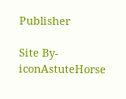Publisher

Site By-iconAstuteHorse